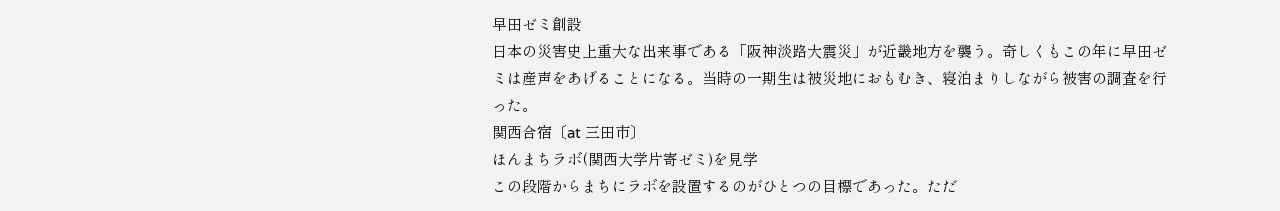早田ゼミ創設
日本の災害史上重大な出来事である「阪神淡路大震災」が近畿地方を襲う。奇しくもこの年に早田ゼミは産声をあげることになる。当時の一期生は被災地におもむき、寝泊まりしながら被害の調査を行った。
関西合宿〔at 三田市〕
ほんまちラボ(関西大学片寄ゼミ)を見学
この段階からまちにラボを設置するのがひとつの目標であった。ただ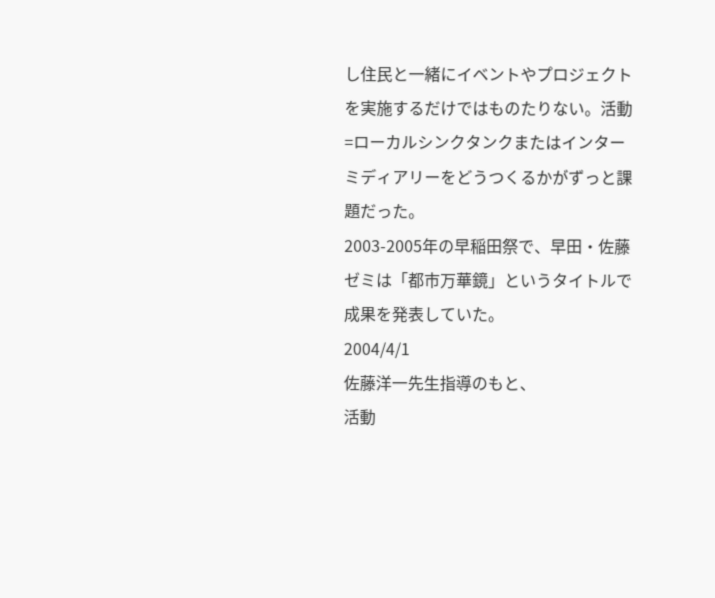し住民と一緒にイベントやプロジェクトを実施するだけではものたりない。活動=ローカルシンクタンクまたはインターミディアリーをどうつくるかがずっと課題だった。
2003-2005年の早稲田祭で、早田・佐藤ゼミは「都市万華鏡」というタイトルで成果を発表していた。
2004/4/1
佐藤洋一先生指導のもと、
活動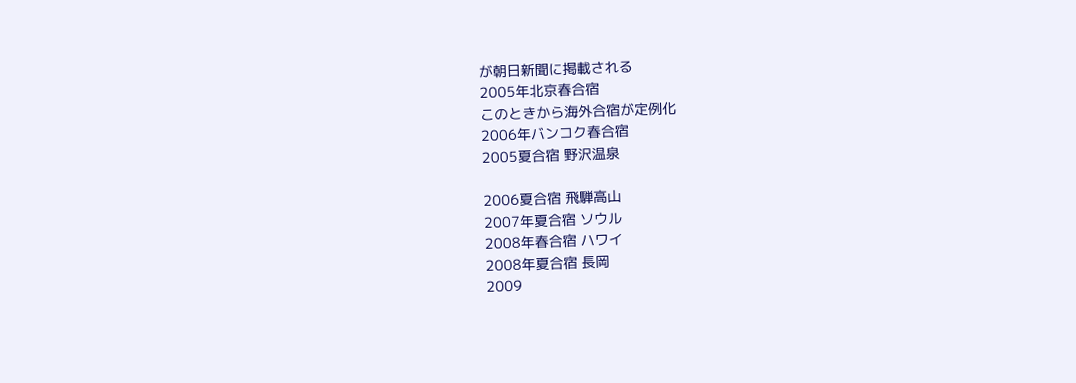が朝日新聞に掲載される
2005年北京春合宿
このときから海外合宿が定例化
2006年バンコク春合宿
2005夏合宿 野沢温泉

2006夏合宿 飛騨高山
2007年夏合宿 ソウル
2008年春合宿 ハワイ
2008年夏合宿 長岡
2009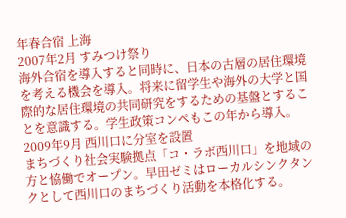年春合宿 上海
2007年2月 すみつけ祭り
海外合宿を導入すると同時に、日本の古層の居住環境を考える機会を導入。将来に留学生や海外の大学と国際的な居住環境の共同研究をするための基盤とすることを意識する。学生政策コンペもこの年から導入。
2009年9月 西川口に分室を設置
まちづくり社会実験拠点「コ・ラボ西川口」を地域の方と恊働でオープン。早田ゼミはローカルシンクタンクとして西川口のまちづくり活動を本格化する。